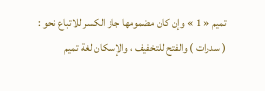تميم « 1 » وإن كان مضمومها جاز الكسر للاتباع نحو : ( سدرات ) والفتح للتخفيف ، والإسكان لغة تميم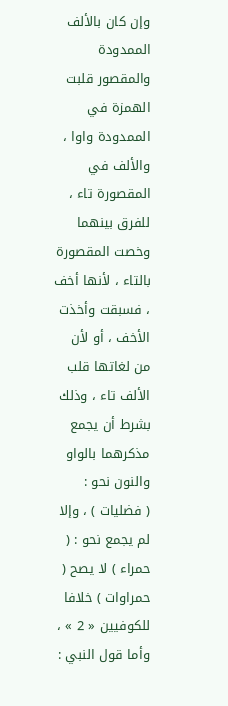وإن كان بالألف الممدودة والمقصور قلبت الهمزة في الممدودة واوا ، والألف في المقصورة تاء ، للفرق بينهما وخصت المقصورة بالتاء ، لأنها أخف ، فسبقت وأخذت الأخف ، أو لأن من لغاتها قلب الألف تاء ، وذلك بشرط أن يجمع مذكرهما بالواو والنون نحو :
( فضليات ) ، وإلا لم يجمع نحو : ( حمراء ) لا يصح ( حمراوات ) خلافا للكوفيين « 2 » ، وأما قول النبي :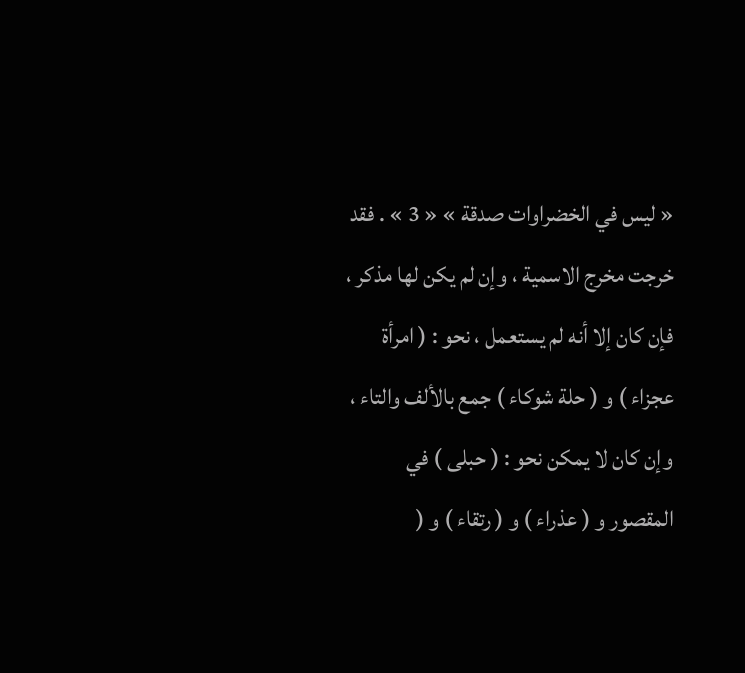« ليس في الخضراوات صدقة » « 3 » . فقد خرجت مخرج الاسمية ، وإن لم يكن لها مذكر ، فإن كان إلا أنه لم يستعمل ، نحو : ( امرأة عجزاء ) و ( حلة شوكاء ) جمع بالألف والتاء ، وإن كان لا يمكن نحو : ( حبلى ) في المقصور و ( عذراء ) و ( رتقاء ) و (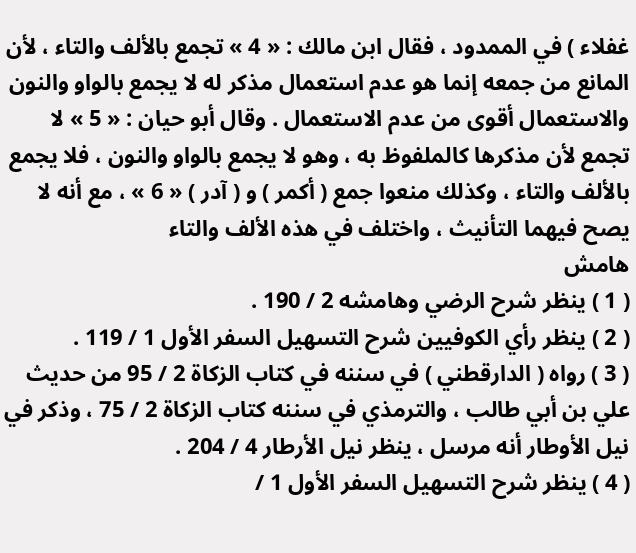غفلاء ) في الممدود ، فقال ابن مالك : « 4 » تجمع بالألف والتاء ، لأن المانع من جمعه إنما هو عدم استعمال مذكر له لا يجمع بالواو والنون والاستعمال أقوى من عدم الاستعمال . وقال أبو حيان : « 5 » لا تجمع لأن مذكرها كالملفوظ به ، وهو لا يجمع بالواو والنون ، فلا يجمع بالألف والتاء ، وكذلك منعوا جمع ( أكمر ) و ( آدر ) « 6 » ، مع أنه لا يصح فيهما التأنيث ، واختلف في هذه الألف والتاء
هامش
( 1 ) ينظر شرح الرضي وهامشه 2 / 190 .
( 2 ) ينظر رأي الكوفيين شرح التسهيل السفر الأول 1 / 119 .
( 3 ) رواه ( الدارقطني ) في سننه في كتاب الزكاة 2 / 95 من حديث علي بن أبي طالب ، والترمذي في سننه كتاب الزكاة 2 / 75 ، وذكر في نيل الأوطار أنه مرسل ، ينظر نيل الأرطار 4 / 204 .
( 4 ) ينظر شرح التسهيل السفر الأول 1 /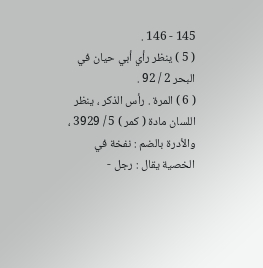145 - 146 .
( 5 ) ينظر رأي أبي حيان في البحر 2 / 92 .
( 6 ) المرة . رأس الذكر ، ينظر اللسان مادة ( كمر ) 5 / 3929 ، والأدرة بالضم : نفخة في الخصية يقال : رجل -